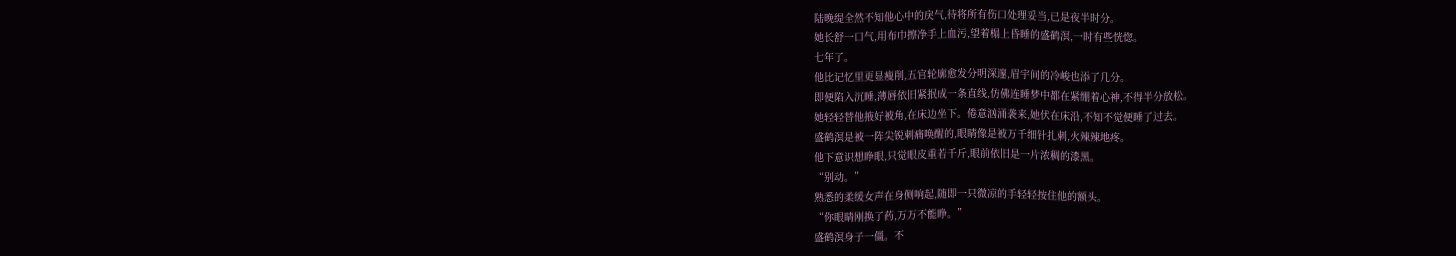陆晚缇全然不知他心中的戾气,待将所有伤口处理妥当,已是夜半时分。
她长舒一口气,用布巾擦净手上血污,望着榻上昏睡的盛鹤溟,一时有些恍惚。
七年了。
他比记忆里更显瘦削,五官轮廓愈发分明深邃,眉宇间的冷峻也添了几分。
即便陷入沉睡,薄唇依旧紧抿成一条直线,仿佛连睡梦中都在紧绷着心神,不得半分放松。
她轻轻替他掖好被角,在床边坐下。倦意汹涌袭来,她伏在床沿,不知不觉便睡了过去。
盛鹤溟是被一阵尖锐刺痛唤醒的,眼睛像是被万千细针扎刺,火辣辣地疼。
他下意识想睁眼,只觉眼皮重若千斤,眼前依旧是一片浓稠的漆黑。
“别动。”
熟悉的柔缓女声在身侧响起,随即一只微凉的手轻轻按住他的额头。
“你眼睛刚换了药,万万不能睁。”
盛鹤溟身子一僵。不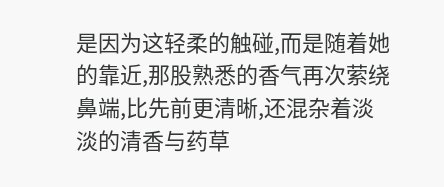是因为这轻柔的触碰,而是随着她的靠近,那股熟悉的香气再次萦绕鼻端,比先前更清晰,还混杂着淡淡的清香与药草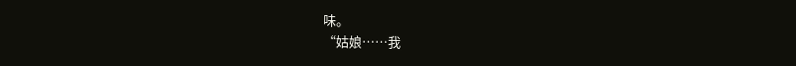味。
“姑娘……我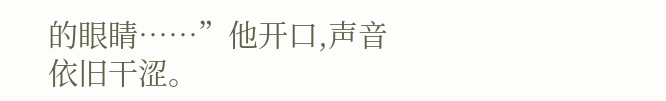的眼睛……”他开口,声音依旧干涩。